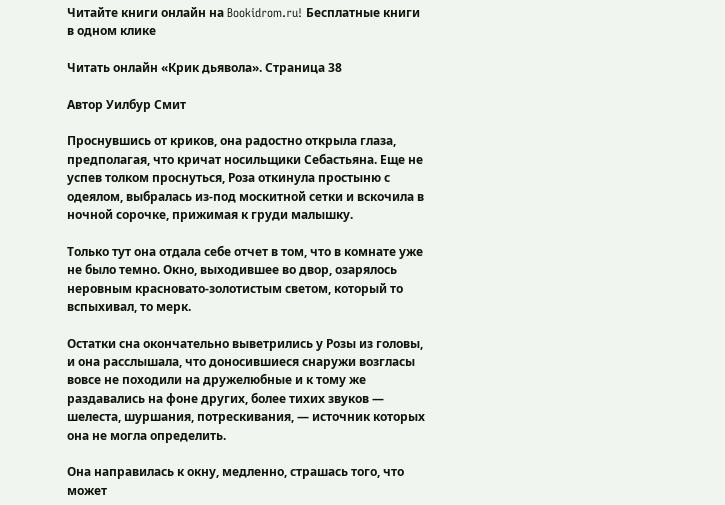Читайте книги онлайн на Bookidrom.ru! Бесплатные книги в одном клике

Читать онлайн «Крик дьявола». Страница 38

Автор Уилбур Смит

Проснувшись от криков, она радостно открыла глаза, предполагая, что кричат носильщики Себастьяна. Еще не успев толком проснуться, Роза откинула простыню с одеялом, выбралась из-под москитной сетки и вскочила в ночной сорочке, прижимая к груди малышку.

Только тут она отдала себе отчет в том, что в комнате уже не было темно. Окно, выходившее во двор, озарялось неровным красновато-золотистым светом, который то вспыхивал, то мерк.

Остатки сна окончательно выветрились у Розы из головы, и она расслышала, что доносившиеся снаружи возгласы вовсе не походили на дружелюбные и к тому же раздавались на фоне других, более тихих звуков — шелеста, шуршания, потрескивания, — источник которых она не могла определить.

Она направилась к окну, медленно, страшась того, что может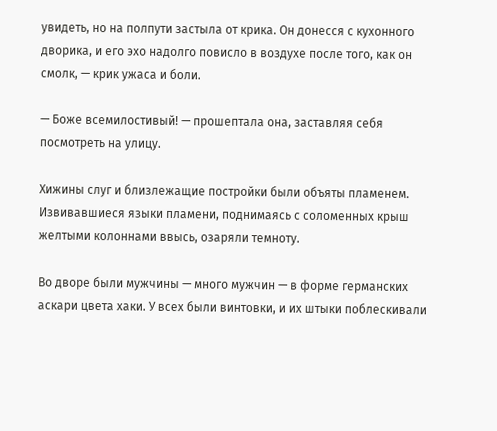увидеть, но на полпути застыла от крика. Он донесся с кухонного дворика, и его эхо надолго повисло в воздухе после того, как он смолк, — крик ужаса и боли.

— Боже всемилостивый! — прошептала она, заставляя себя посмотреть на улицу.

Хижины слуг и близлежащие постройки были объяты пламенем. Извивавшиеся языки пламени, поднимаясь с соломенных крыш желтыми колоннами ввысь, озаряли темноту.

Во дворе были мужчины — много мужчин — в форме германских аскари цвета хаки. У всех были винтовки, и их штыки поблескивали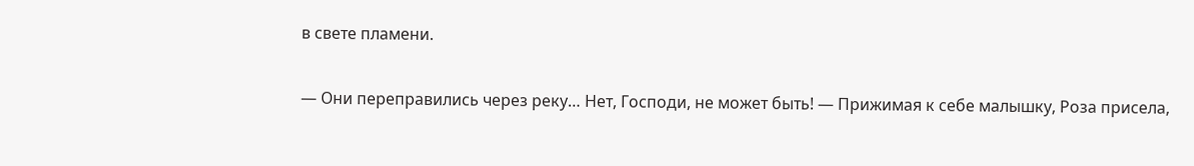в свете пламени.

— Они переправились через реку… Нет, Господи, не может быть! — Прижимая к себе малышку, Роза присела,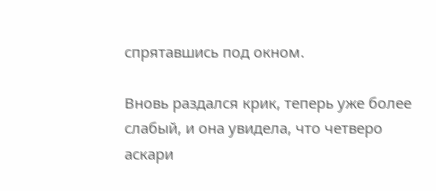спрятавшись под окном.

Вновь раздался крик, теперь уже более слабый, и она увидела, что четверо аскари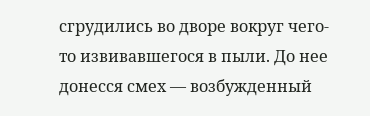сгрудились во дворе вокруг чего-то извивавшегося в пыли. До нее донесся смех — возбужденный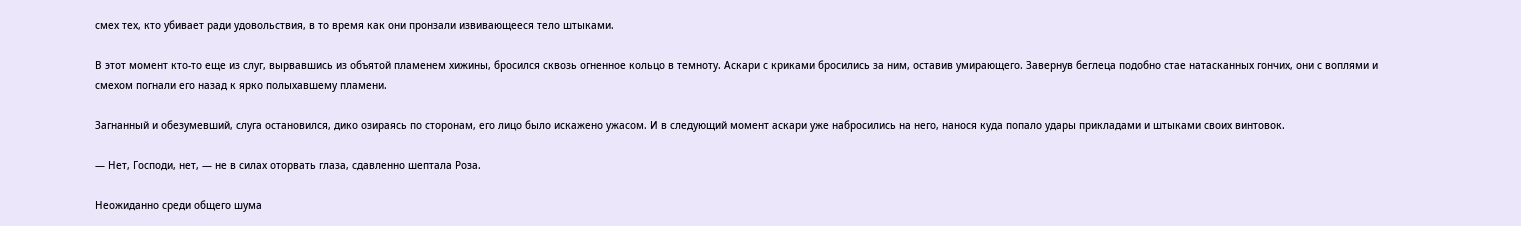смех тех, кто убивает ради удовольствия, в то время как они пронзали извивающееся тело штыками.

В этот момент кто-то еще из слуг, вырвавшись из объятой пламенем хижины, бросился сквозь огненное кольцо в темноту. Аскари с криками бросились за ним, оставив умирающего. Завернув беглеца подобно стае натасканных гончих, они с воплями и смехом погнали его назад к ярко полыхавшему пламени.

Загнанный и обезумевший, слуга остановился, дико озираясь по сторонам, его лицо было искажено ужасом. И в следующий момент аскари уже набросились на него, нанося куда попало удары прикладами и штыками своих винтовок.

— Нет, Господи, нет, — не в силах оторвать глаза, сдавленно шептала Роза.

Неожиданно среди общего шума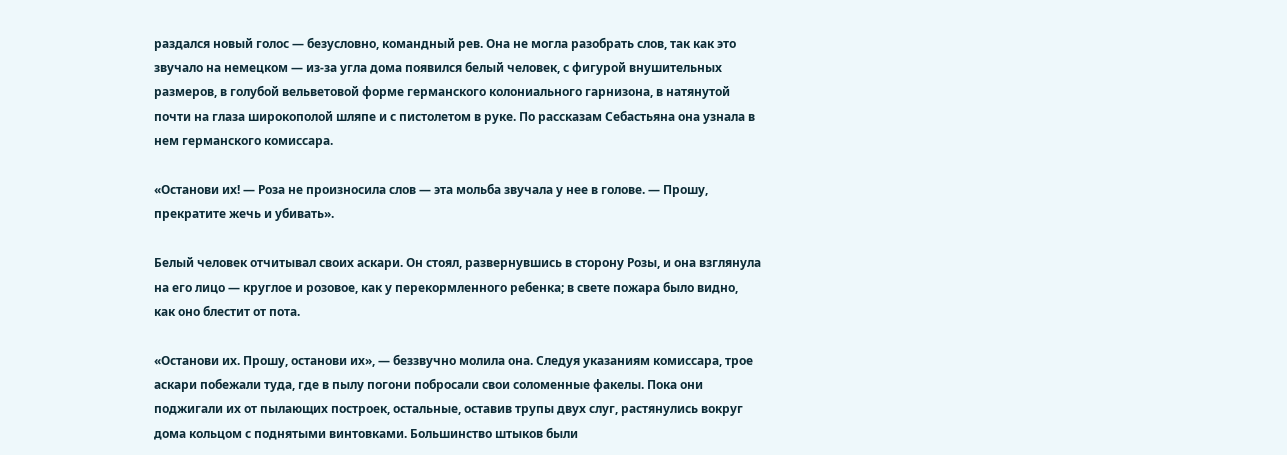раздался новый голос — безусловно, командный рев. Она не могла разобрать слов, так как это звучало на немецком — из-за угла дома появился белый человек, с фигурой внушительных размеров, в голубой вельветовой форме германского колониального гарнизона, в натянутой почти на глаза широкополой шляпе и с пистолетом в руке. По рассказам Себастьяна она узнала в нем германского комиссара.

«Останови их! — Роза не произносила слов — эта мольба звучала у нее в голове. — Прошу, прекратите жечь и убивать».

Белый человек отчитывал своих аскари. Он стоял, развернувшись в сторону Розы, и она взглянула на его лицо — круглое и розовое, как у перекормленного ребенка; в свете пожара было видно, как оно блестит от пота.

«Останови их. Прошу, останови их», — беззвучно молила она. Следуя указаниям комиссара, трое аскари побежали туда, где в пылу погони побросали свои соломенные факелы. Пока они поджигали их от пылающих построек, остальные, оставив трупы двух слуг, растянулись вокруг дома кольцом с поднятыми винтовками. Большинство штыков были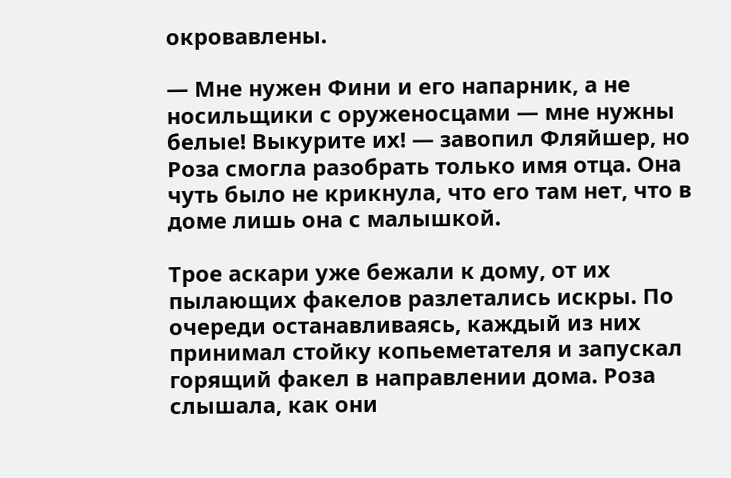окровавлены.

— Мне нужен Фини и его напарник, а не носильщики с оруженосцами — мне нужны белые! Выкурите их! — завопил Фляйшер, но Роза смогла разобрать только имя отца. Она чуть было не крикнула, что его там нет, что в доме лишь она с малышкой.

Трое аскари уже бежали к дому, от их пылающих факелов разлетались искры. По очереди останавливаясь, каждый из них принимал стойку копьеметателя и запускал горящий факел в направлении дома. Роза слышала, как они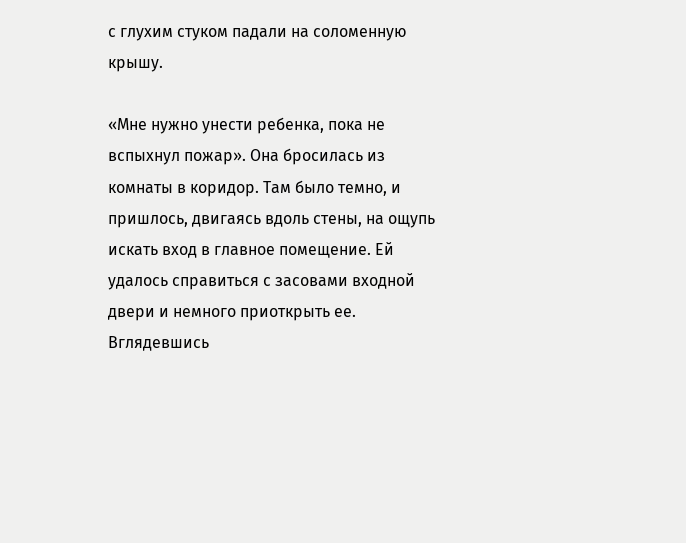с глухим стуком падали на соломенную крышу.

«Мне нужно унести ребенка, пока не вспыхнул пожар». Она бросилась из комнаты в коридор. Там было темно, и пришлось, двигаясь вдоль стены, на ощупь искать вход в главное помещение. Ей удалось справиться с засовами входной двери и немного приоткрыть ее. Вглядевшись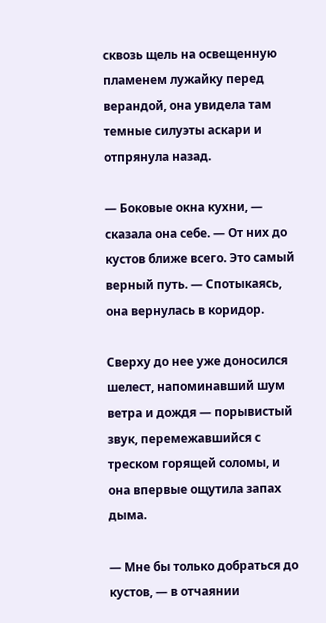сквозь щель на освещенную пламенем лужайку перед верандой, она увидела там темные силуэты аскари и отпрянула назад.

— Боковые окна кухни, — сказала она себе. — От них до кустов ближе всего. Это самый верный путь. — Спотыкаясь, она вернулась в коридор.

Сверху до нее уже доносился шелест, напоминавший шум ветра и дождя — порывистый звук, перемежавшийся с треском горящей соломы, и она впервые ощутила запах дыма.

— Мне бы только добраться до кустов, — в отчаянии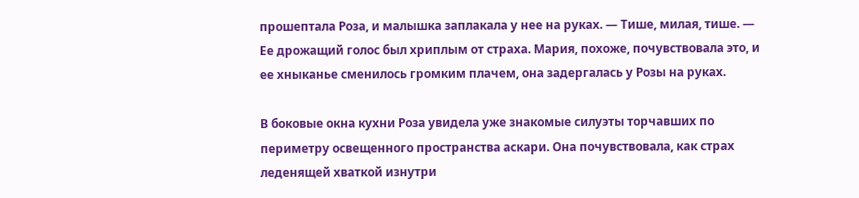прошептала Роза, и малышка заплакала у нее на руках. — Тише, милая, тише. — Ее дрожащий голос был хриплым от страха. Мария, похоже, почувствовала это, и ее хныканье сменилось громким плачем, она задергалась у Розы на руках.

В боковые окна кухни Роза увидела уже знакомые силуэты торчавших по периметру освещенного пространства аскари. Она почувствовала, как страх леденящей хваткой изнутри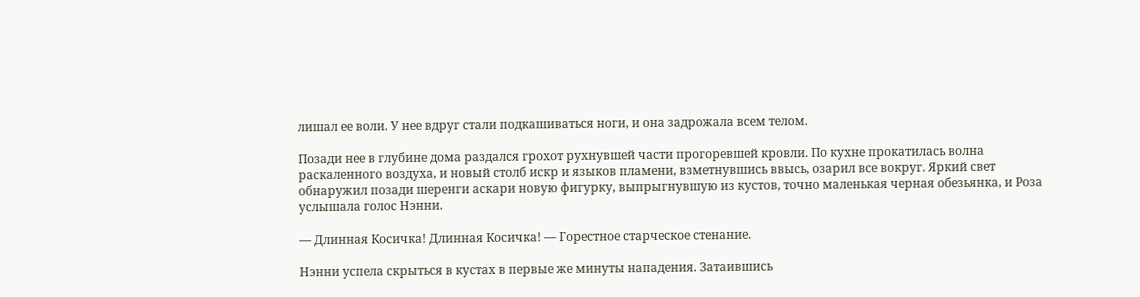лишал ее воли. У нее вдруг стали подкашиваться ноги, и она задрожала всем телом.

Позади нее в глубине дома раздался грохот рухнувшей части прогоревшей кровли. По кухне прокатилась волна раскаленного воздуха, и новый столб искр и языков пламени, взметнувшись ввысь, озарил все вокруг. Яркий свет обнаружил позади шеренги аскари новую фигурку, выпрыгнувшую из кустов, точно маленькая черная обезьянка, и Роза услышала голос Нэнни.

— Длинная Косичка! Длинная Косичка! — Горестное старческое стенание.

Нэнни успела скрыться в кустах в первые же минуты нападения. Затаившись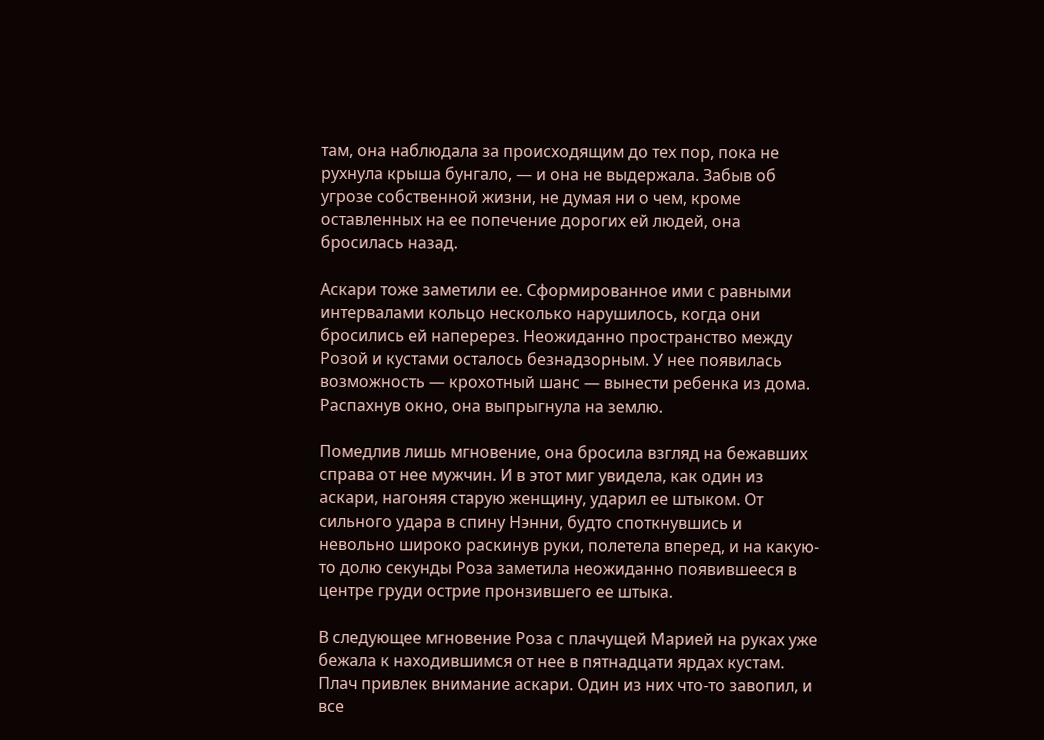там, она наблюдала за происходящим до тех пор, пока не рухнула крыша бунгало, — и она не выдержала. Забыв об угрозе собственной жизни, не думая ни о чем, кроме оставленных на ее попечение дорогих ей людей, она бросилась назад.

Аскари тоже заметили ее. Сформированное ими с равными интервалами кольцо несколько нарушилось, когда они бросились ей наперерез. Неожиданно пространство между Розой и кустами осталось безнадзорным. У нее появилась возможность — крохотный шанс — вынести ребенка из дома. Распахнув окно, она выпрыгнула на землю.

Помедлив лишь мгновение, она бросила взгляд на бежавших справа от нее мужчин. И в этот миг увидела, как один из аскари, нагоняя старую женщину, ударил ее штыком. От сильного удара в спину Нэнни, будто споткнувшись и невольно широко раскинув руки, полетела вперед, и на какую-то долю секунды Роза заметила неожиданно появившееся в центре груди острие пронзившего ее штыка.

В следующее мгновение Роза с плачущей Марией на руках уже бежала к находившимся от нее в пятнадцати ярдах кустам. Плач привлек внимание аскари. Один из них что-то завопил, и все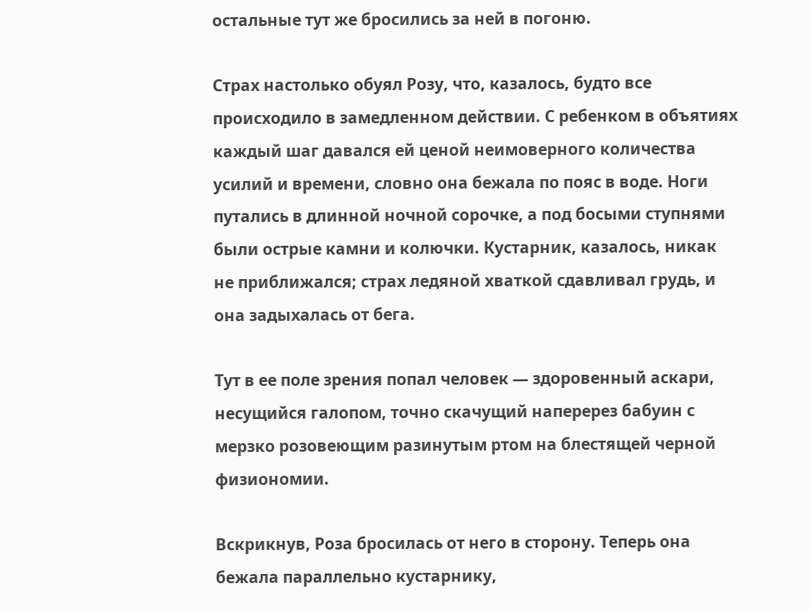остальные тут же бросились за ней в погоню.

Страх настолько обуял Розу, что, казалось, будто все происходило в замедленном действии. С ребенком в объятиях каждый шаг давался ей ценой неимоверного количества усилий и времени, словно она бежала по пояс в воде. Ноги путались в длинной ночной сорочке, а под босыми ступнями были острые камни и колючки. Кустарник, казалось, никак не приближался; страх ледяной хваткой сдавливал грудь, и она задыхалась от бега.

Тут в ее поле зрения попал человек — здоровенный аскари, несущийся галопом, точно скачущий наперерез бабуин с мерзко розовеющим разинутым ртом на блестящей черной физиономии.

Вскрикнув, Роза бросилась от него в сторону. Теперь она бежала параллельно кустарнику,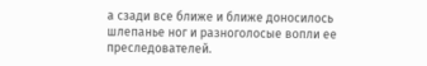а сзади все ближе и ближе доносилось шлепанье ног и разноголосые вопли ее преследователей.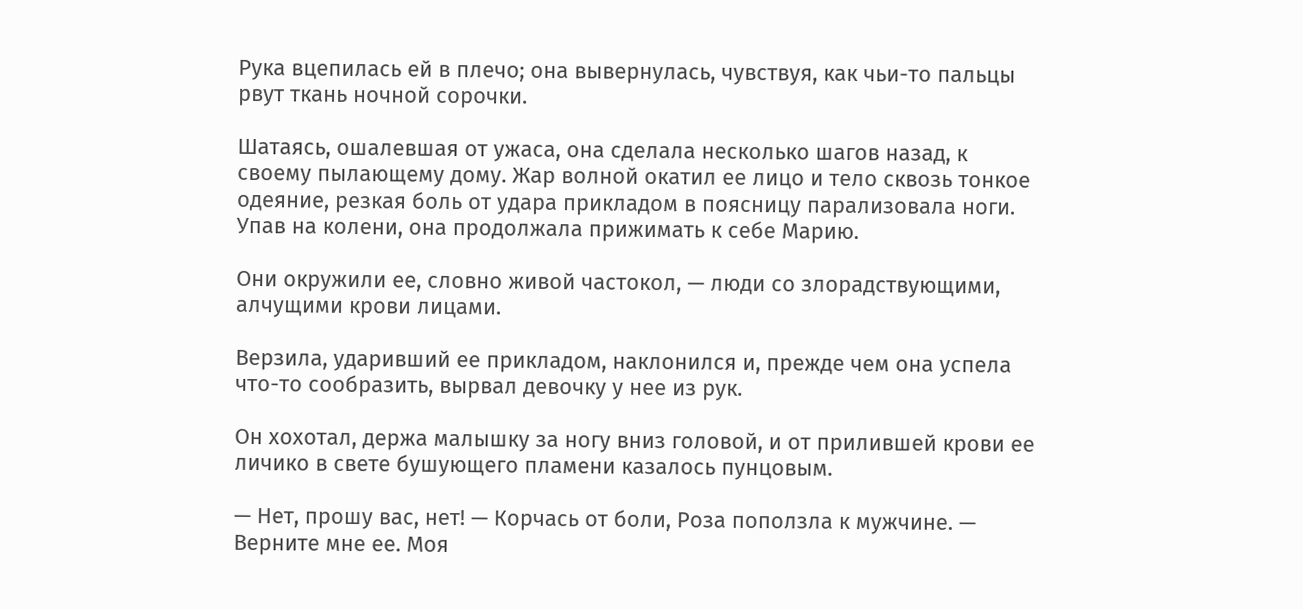Рука вцепилась ей в плечо; она вывернулась, чувствуя, как чьи-то пальцы рвут ткань ночной сорочки.

Шатаясь, ошалевшая от ужаса, она сделала несколько шагов назад, к своему пылающему дому. Жар волной окатил ее лицо и тело сквозь тонкое одеяние, резкая боль от удара прикладом в поясницу парализовала ноги. Упав на колени, она продолжала прижимать к себе Марию.

Они окружили ее, словно живой частокол, — люди со злорадствующими, алчущими крови лицами.

Верзила, ударивший ее прикладом, наклонился и, прежде чем она успела что-то сообразить, вырвал девочку у нее из рук.

Он хохотал, держа малышку за ногу вниз головой, и от прилившей крови ее личико в свете бушующего пламени казалось пунцовым.

— Нет, прошу вас, нет! — Корчась от боли, Роза поползла к мужчине. — Верните мне ее. Моя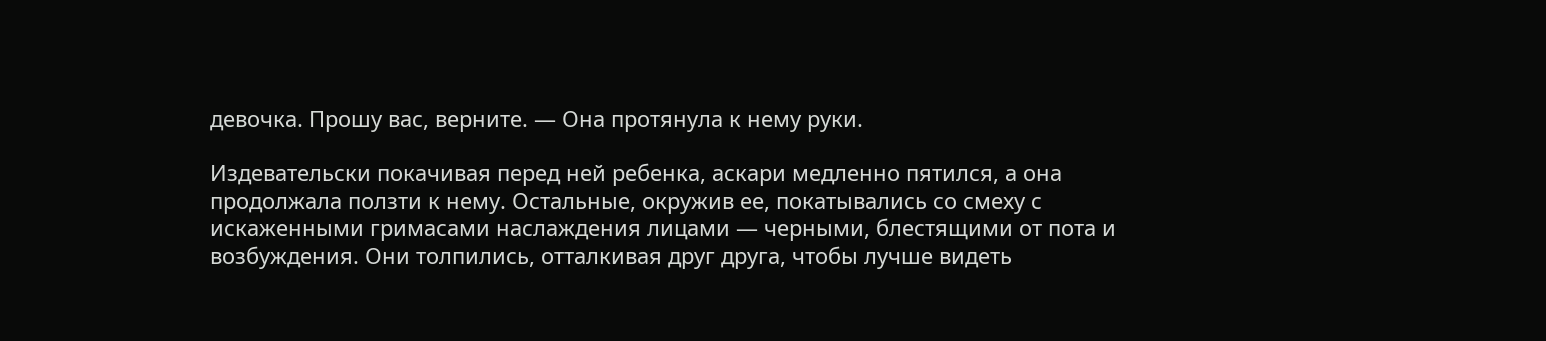девочка. Прошу вас, верните. — Она протянула к нему руки.

Издевательски покачивая перед ней ребенка, аскари медленно пятился, а она продолжала ползти к нему. Остальные, окружив ее, покатывались со смеху с искаженными гримасами наслаждения лицами — черными, блестящими от пота и возбуждения. Они толпились, отталкивая друг друга, чтобы лучше видеть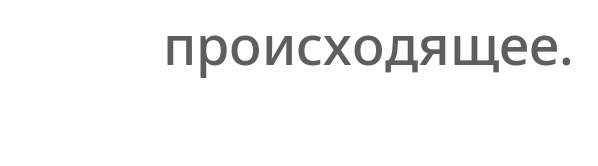происходящее.